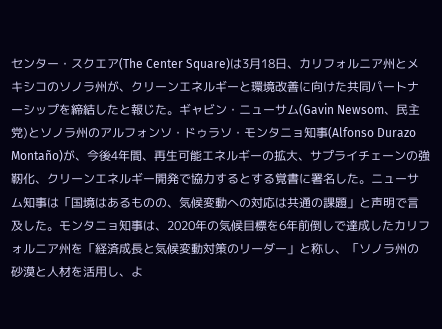センター・スクエア(The Center Square)は3月18日、カリフォルニア州とメキシコのソノラ州が、クリーンエネルギーと環境改善に向けた共同パートナーシップを締結したと報じた。ギャビン・ニューサム(Gavin Newsom、民主党)とソノラ州のアルフォンソ・ドゥラソ・モンタニョ知事(Alfonso Durazo Montaño)が、今後4年間、再生可能エネルギーの拡大、サプライチェーンの強靭化、クリーンエネルギー開発で協力するとする覚書に署名した。ニューサム知事は「国境はあるものの、気候変動への対応は共通の課題」と声明で言及した。モンタニョ知事は、2020年の気候目標を6年前倒しで達成したカリフォルニア州を「経済成長と気候変動対策のリーダー」と称し、「ソノラ州の砂漠と人材を活用し、よ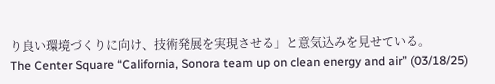り良い環境づくりに向け、技術発展を実現させる」と意気込みを見せている。
The Center Square “California, Sonora team up on clean energy and air” (03/18/25)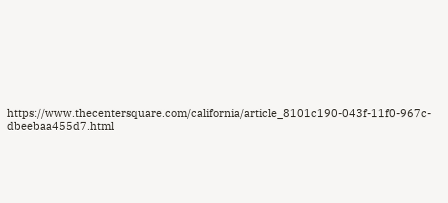https://www.thecentersquare.com/california/article_8101c190-043f-11f0-967c-dbeebaa455d7.html